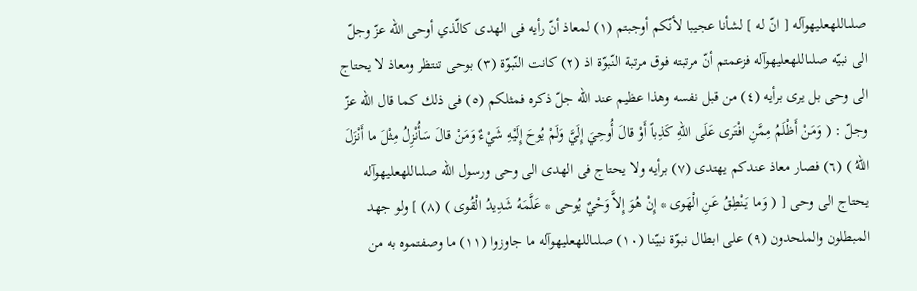صلىاللهعليهوآله [ انّ له ] لشأنا عجيبا لأنّكم أوجبتم (١) لمعاذ أنّ رأيه فى الهدى كالّذي أوحى الله عزّ وجلّ الى نبيّه صلىاللهعليهوآله فزعمتم أنّ مرتبته فوق مرتبة النّبوّة اذ (٢) كانت النّبوّة (٣) بوحى تنتظر ومعاذ لا يحتاج الى وحى بل يرى برأيه (٤) من قبل نفسه وهذا عظيم عند الله جلّ ذكره فمثلكم (٥) فى ذلك كما قال الله عزّ وجلّ : ( وَمَنْ أَظْلَمُ مِمَّنِ افْتَرى عَلَى اللهِ كَذِباً أَوْ قالَ أُوحِيَ إِلَيَّ وَلَمْ يُوحَ إِلَيْهِ شَيْءٌ وَمَنْ قالَ سَأُنْزِلُ مِثْلَ ما أَنْزَلَ اللهُ ) (٦) فصار معاذ عندكم يهتدى (٧) برأيه ولا يحتاج فى الهدى الى وحى ورسول الله صلىاللهعليهوآله يحتاج الى وحى [ ( وَما يَنْطِقُ عَنِ الْهَوى * إِنْ هُوَ إِلاَّ وَحْيٌ يُوحى * عَلَّمَهُ شَدِيدُ الْقُوى ) (٨) ] ولو جهد المبطلون والملحدون (٩) على ابطال نبوّة نبيّنا (١٠) صلىاللهعليهوآله ما جاوزوا (١١) ما وصفتموه به من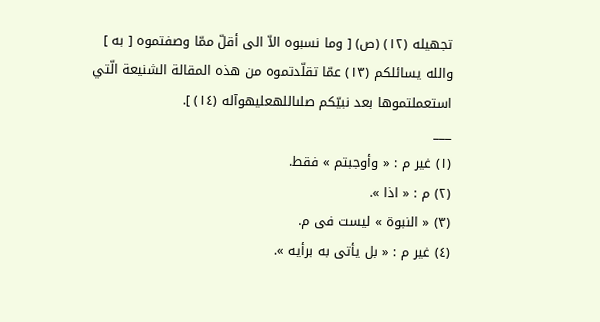تجهيله (١٢) (ص) [ وما نسبوه الاّ الى أقلّ ممّا وصفتموه [ به ] والله يسائلكم (١٣) عمّا تقلّدتموه من هذه المقالة الشنيعة الّتي استعملتموها بعد نبيّكم صلىاللهعليهوآله (١٤) ].
___
(١) غير م : « وأوجبتم » فقط.
(٢) م : « اذا ».
(٣) « النبوة » ليست فى م.
(٤) غير م : « بل يأتى به برأيه ».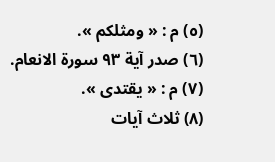(٥) م : « ومثلكم ».
(٦) صدر آية ٩٣ سورة الانعام.
(٧) م : « يقتدى ».
(٨) ثلاث آيات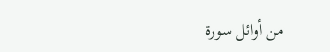من أوائل سورة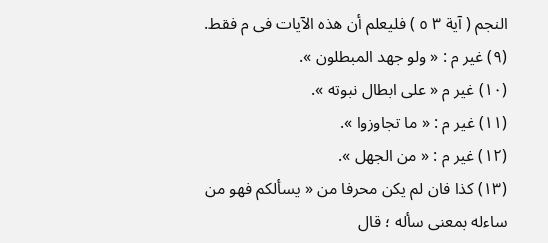النجم ( آية ٣ ٥ ) فليعلم أن هذه الآيات فى م فقط.
(٩) غير م : « ولو جهد المبطلون ».
(١٠) غير م « على ابطال نبوته ».
(١١) غير م : « ما تجاوزوا ».
(١٢) غير م : « من الجهل ».
(١٣) كذا فان لم يكن محرفا من « يسألكم فهو من ساءله بمعنى سأله ؛ قال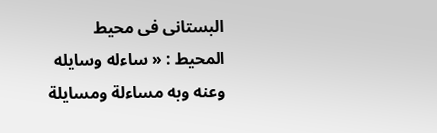البستانى فى محيط المحيط : « ساءله وسايله وعنه وبه مساءلة ومسايلة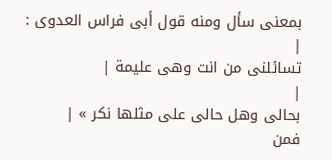بمعنى سأل ومنه قول أبى فراس العدوى :
|
تسائلنى من انت وهى عليمة |
|
بحالى وهل حالى على مثلها نكر » |
فمن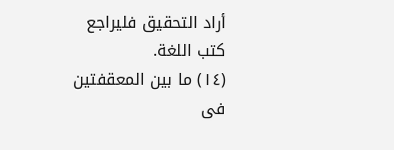أراد التحقيق فليراجع كتب اللغة.
(١٤) ما بين المعقفتين فى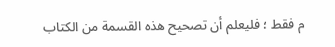م فقط ؛ فليعلم أن تصحيح هذه القسمة من الكتاب